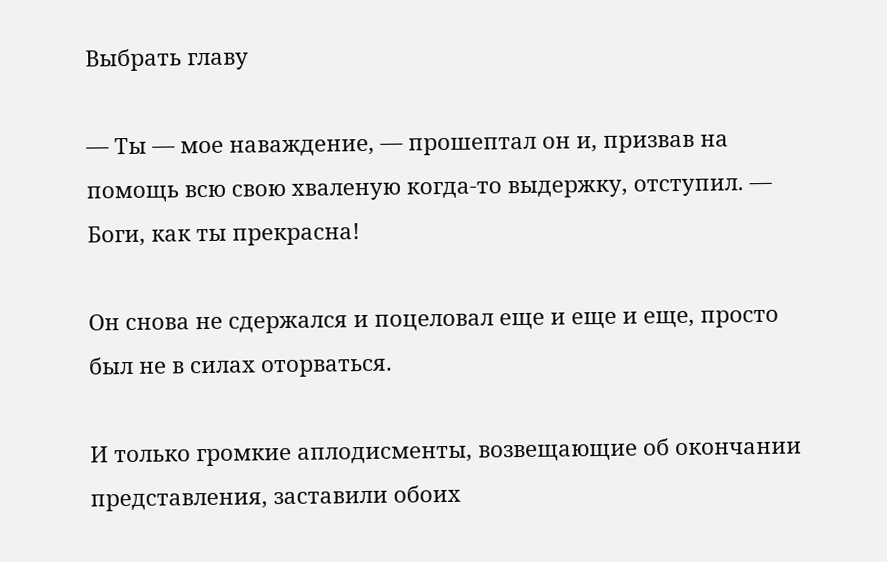Выбрать главу

— Ты — мое наваждение, — прошептал он и, призвав на помощь всю свою хваленую когда-то выдержку, отступил. — Боги, как ты прекрасна!

Он снова не сдержался и поцеловал еще и еще и еще, просто был не в силах оторваться.

И только громкие аплодисменты, возвещающие об окончании представления, заставили обоих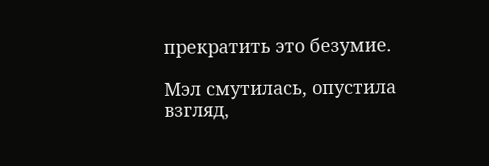прекратить это безумие.

Мэл смутилась, опустила взгляд,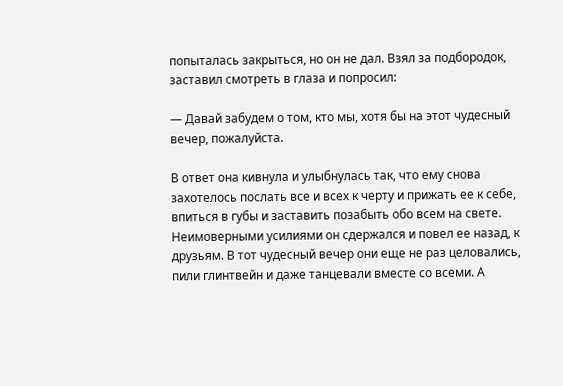попыталась закрыться, но он не дал. Взял за подбородок, заставил смотреть в глаза и попросил:

— Давай забудем о том, кто мы, хотя бы на этот чудесный вечер, пожалуйста.

В ответ она кивнула и улыбнулась так, что ему снова захотелось послать все и всех к черту и прижать ее к себе, впиться в губы и заставить позабыть обо всем на свете. Неимоверными усилиями он сдержался и повел ее назад, к друзьям. В тот чудесный вечер они еще не раз целовались, пили глинтвейн и даже танцевали вместе со всеми. А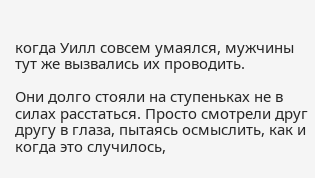когда Уилл совсем умаялся, мужчины тут же вызвались их проводить.

Они долго стояли на ступеньках не в силах расстаться. Просто смотрели друг другу в глаза, пытаясь осмыслить, как и когда это случилось,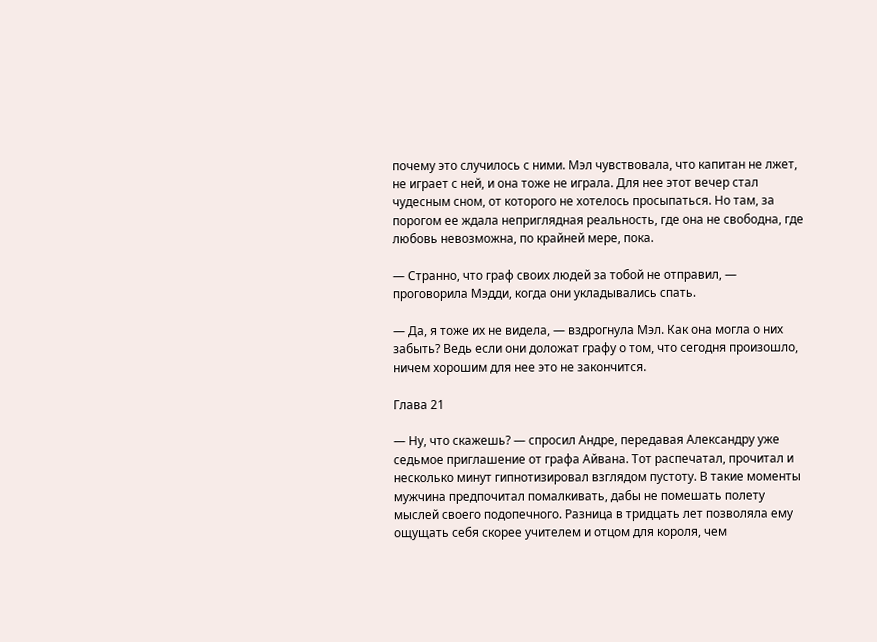почему это случилось с ними. Мэл чувствовала, что капитан не лжет, не играет с ней, и она тоже не играла. Для нее этот вечер стал чудесным сном, от которого не хотелось просыпаться. Но там, за порогом ее ждала неприглядная реальность, где она не свободна, где любовь невозможна, по крайней мере, пока.

— Странно, что граф своих людей за тобой не отправил, — проговорила Мэдди, когда они укладывались спать.

— Да, я тоже их не видела, — вздрогнула Мэл. Как она могла о них забыть? Ведь если они доложат графу о том, что сегодня произошло, ничем хорошим для нее это не закончится.

Глава 21

— Ну, что скажешь? — спросил Андре, передавая Александру уже седьмое приглашение от графа Айвана. Тот распечатал, прочитал и несколько минут гипнотизировал взглядом пустоту. В такие моменты мужчина предпочитал помалкивать, дабы не помешать полету мыслей своего подопечного. Разница в тридцать лет позволяла ему ощущать себя скорее учителем и отцом для короля, чем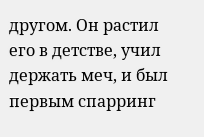другом. Он растил его в детстве, учил держать меч, и был первым спарринг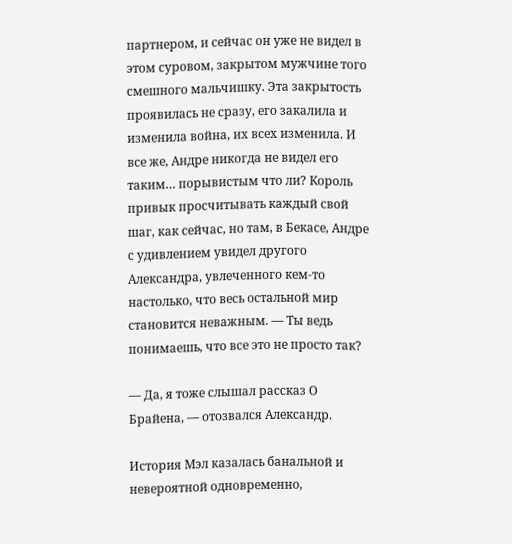партнером, и сейчас он уже не видел в этом суровом, закрытом мужчине того смешного мальчишку. Эта закрытость проявилась не сразу, его закалила и изменила война, их всех изменила. И все же, Андре никогда не видел его таким… порывистым что ли? Король привык просчитывать каждый свой шаг, как сейчас, но там, в Бекасе, Андре с удивлением увидел другого Александра, увлеченного кем-то настолько, что весь остальной мир становится неважным. — Ты ведь понимаешь, что все это не просто так?

— Да, я тоже слышал рассказ О Брайена, — отозвался Александр.

История Мэл казалась банальной и невероятной одновременно,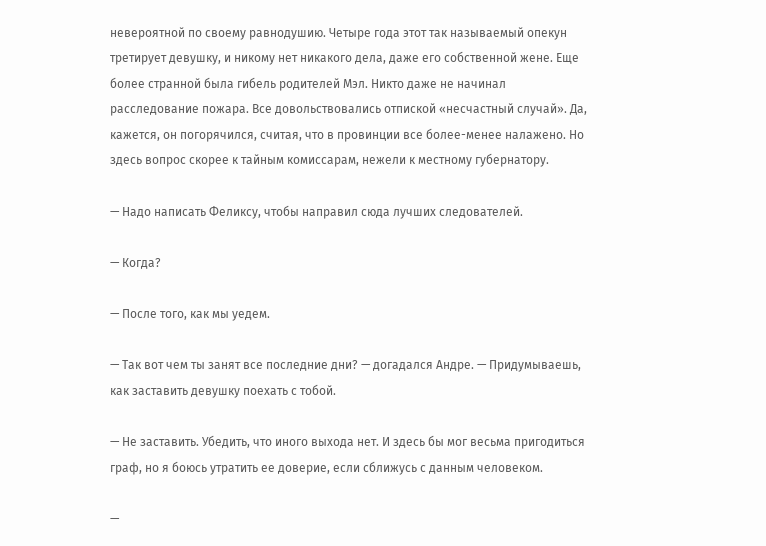невероятной по своему равнодушию. Четыре года этот так называемый опекун третирует девушку, и никому нет никакого дела, даже его собственной жене. Еще более странной была гибель родителей Мэл. Никто даже не начинал расследование пожара. Все довольствовались отпиской «несчастный случай». Да, кажется, он погорячился, считая, что в провинции все более-менее налажено. Но здесь вопрос скорее к тайным комиссарам, нежели к местному губернатору.

— Надо написать Феликсу, чтобы направил сюда лучших следователей.

— Когда?

— После того, как мы уедем.

— Так вот чем ты занят все последние дни? — догадался Андре. — Придумываешь, как заставить девушку поехать с тобой.

— Не заставить. Убедить, что иного выхода нет. И здесь бы мог весьма пригодиться граф, но я боюсь утратить ее доверие, если сближусь с данным человеком.

—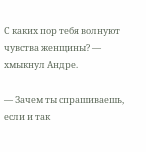С каких пор тебя волнуют чувства женщины? — хмыкнул Андре.

— Зачем ты спрашиваешь, если и так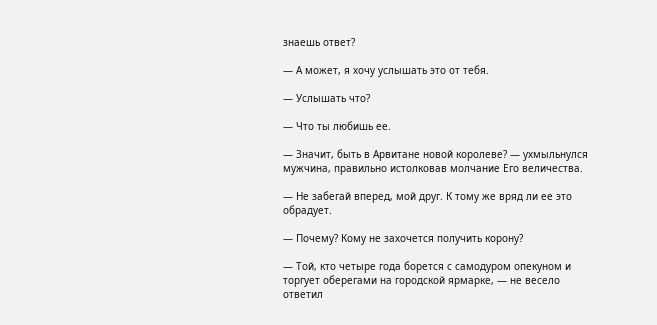знаешь ответ?

— А может, я хочу услышать это от тебя.

— Услышать что?

— Что ты любишь ее.

— Значит, быть в Арвитане новой королеве? — ухмыльнулся мужчина, правильно истолковав молчание Его величества.

— Не забегай вперед, мой друг. К тому же вряд ли ее это обрадует.

— Почему? Кому не захочется получить корону?

— Той, кто четыре года борется с самодуром опекуном и торгует оберегами на городской ярмарке, — не весело ответил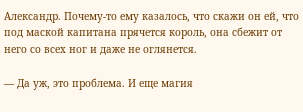Александр. Почему-то ему казалось, что скажи он ей, что под маской капитана прячется король, она сбежит от него со всех ног и даже не оглянется.

— Да уж, это проблема. И еще магия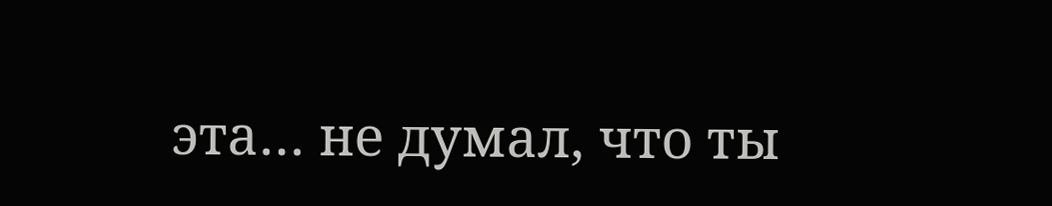эта… не думал, что ты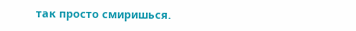так просто смиришься.